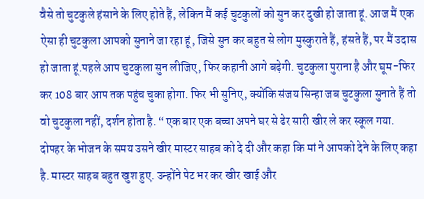वैसे तो चुटकुले हंसाने के लिए होते हैं, लेकिन मैं कई चुटकुलों को सुन कर दुखी हो जाता हूं. आज मैं एक ऐसा ही चुटकुला आपको सुनाने जा रहा हूं, जिसे सुन कर बहुत से लोग मुस्कुराते हैं, हंसते हैं, पर मैं उदास हो जाता हूं.पहले आप चुटकुला सुन लीजिए, फिर कहानी आगे बढ़ेगी. चुटकुला पुराना है और घूम-फिर कर 108 बार आप तक पहुंच चुका होगा. फिर भी सुनिए, क्योंकि संजय सिन्हा जब चुटकुला सुनाते हैं तो वो चुटकुला नहीं, दर्शन होता है. “एक बार एक बच्चा अपने घर से ढेर सारी खीर ले कर स्कूल गया. दोपहर के भोजन के समय उसने खीर मास्टर साहब को दे दी और कहा कि मां ने आपको देने के लिए कहा है. मास्टर साहब बहुत खुश हुए. उन्होंने पेट भर कर खीर खाई और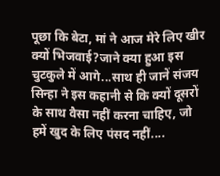पूछा कि बेटा, मां ने आज मेरे लिए खीर क्यों भिजवाई?जाने क्या हुआ इस चुटकुले में आगे...साथ ही जानें संजय सिन्हा ने इस कहानी से कि क्यों दूसरों के साथ वैसा नहीं करना चाहिए, जो हमें खुद के लिए पंसद नहीं....